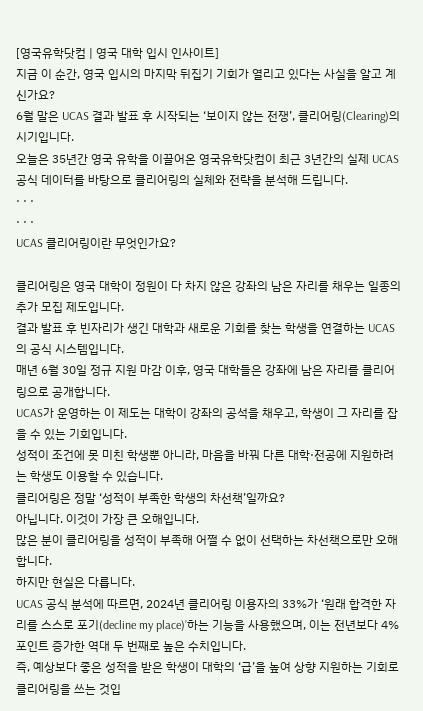[영국유학닷컴 | 영국 대학 입시 인사이트]
지금 이 순간, 영국 입시의 마지막 뒤집기 기회가 열리고 있다는 사실을 알고 계신가요?
6월 말은 UCAS 결과 발표 후 시작되는 ‘보이지 않는 전쟁’, 클리어링(Clearing)의 시기입니다.
오늘은 35년간 영국 유학을 이끌어온 영국유학닷컴이 최근 3년간의 실제 UCAS 공식 데이터를 바탕으로 클리어링의 실체와 전략을 분석해 드립니다.
· · ·
· · ·
UCAS 클리어링이란 무엇인가요?

클리어링은 영국 대학이 정원이 다 차지 않은 강좌의 남은 자리를 채우는 일종의 추가 모집 제도입니다.
결과 발표 후 빈자리가 생긴 대학과 새로운 기회를 찾는 학생을 연결하는 UCAS의 공식 시스템입니다.
매년 6월 30일 정규 지원 마감 이후, 영국 대학들은 강좌에 남은 자리를 클리어링으로 공개합니다.
UCAS가 운영하는 이 제도는 대학이 강좌의 공석을 채우고, 학생이 그 자리를 잡을 수 있는 기회입니다.
성적이 조건에 못 미친 학생뿐 아니라, 마음을 바꿔 다른 대학·전공에 지원하려는 학생도 이용할 수 있습니다.
클리어링은 정말 ‘성적이 부족한 학생의 차선책’일까요?
아닙니다. 이것이 가장 큰 오해입니다.
많은 분이 클리어링을 성적이 부족해 어쩔 수 없이 선택하는 차선책으로만 오해합니다.
하지만 현실은 다릅니다.
UCAS 공식 분석에 따르면, 2024년 클리어링 이용자의 33%가 ‘원래 합격한 자리를 스스로 포기(decline my place)’하는 기능을 사용했으며, 이는 전년보다 4%포인트 증가한 역대 두 번째로 높은 수치입니다.
즉, 예상보다 좋은 성적을 받은 학생이 대학의 ‘급’을 높여 상향 지원하는 기회로 클리어링을 쓰는 것입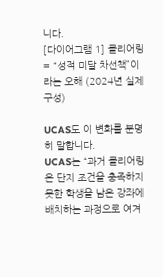니다.
[다이어그램 1] 클리어링 = “성적 미달 차선책”이라는 오해 (2024년 실제 구성)

UCAS도 이 변화를 분명히 말합니다.
UCAS는 “과거 클리어링은 단지 조건을 충족하지 못한 학생을 남은 강좌에 배치하는 과정으로 여겨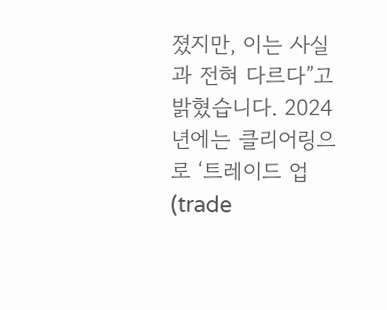졌지만, 이는 사실과 전혀 다르다”고 밝혔습니다. 2024년에는 클리어링으로 ‘트레이드 업(trade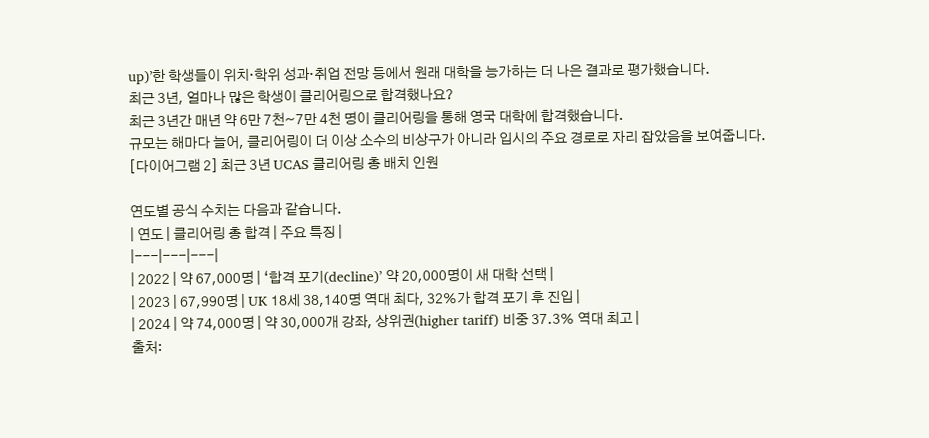up)’한 학생들이 위치·학위 성과·취업 전망 등에서 원래 대학을 능가하는 더 나은 결과로 평가했습니다.
최근 3년, 얼마나 많은 학생이 클리어링으로 합격했나요?
최근 3년간 매년 약 6만 7천~7만 4천 명이 클리어링을 통해 영국 대학에 합격했습니다.
규모는 해마다 늘어, 클리어링이 더 이상 소수의 비상구가 아니라 입시의 주요 경로로 자리 잡았음을 보여줍니다.
[다이어그램 2] 최근 3년 UCAS 클리어링 총 배치 인원

연도별 공식 수치는 다음과 같습니다.
| 연도 | 클리어링 총 합격 | 주요 특징 |
|---|---|---|
| 2022 | 약 67,000명 | ‘합격 포기(decline)’ 약 20,000명이 새 대학 선택 |
| 2023 | 67,990명 | UK 18세 38,140명 역대 최다, 32%가 합격 포기 후 진입 |
| 2024 | 약 74,000명 | 약 30,000개 강좌, 상위권(higher tariff) 비중 37.3% 역대 최고 |
출처: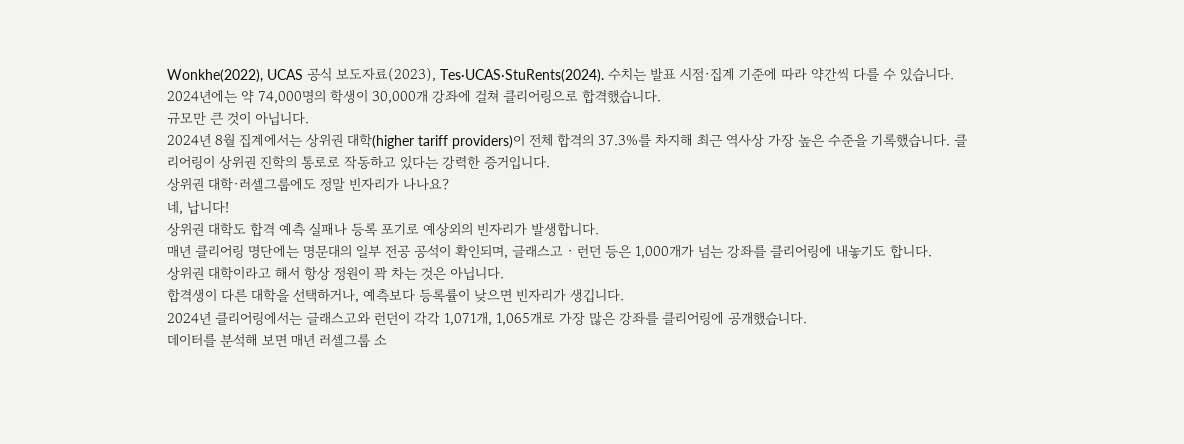Wonkhe(2022), UCAS 공식 보도자료(2023), Tes·UCAS·StuRents(2024). 수치는 발표 시점·집계 기준에 따라 약간씩 다를 수 있습니다.
2024년에는 약 74,000명의 학생이 30,000개 강좌에 걸쳐 클리어링으로 합격했습니다.
규모만 큰 것이 아닙니다.
2024년 8월 집계에서는 상위권 대학(higher tariff providers)이 전체 합격의 37.3%를 차지해 최근 역사상 가장 높은 수준을 기록했습니다. 클리어링이 상위권 진학의 통로로 작동하고 있다는 강력한 증거입니다.
상위권 대학·러셀그룹에도 정말 빈자리가 나나요?
네, 납니다!
상위권 대학도 합격 예측 실패나 등록 포기로 예상외의 빈자리가 발생합니다.
매년 클리어링 명단에는 명문대의 일부 전공 공석이 확인되며, 글래스고 · 런던 등은 1,000개가 넘는 강좌를 클리어링에 내놓기도 합니다.
상위권 대학이라고 해서 항상 정원이 꽉 차는 것은 아닙니다.
합격생이 다른 대학을 선택하거나, 예측보다 등록률이 낮으면 빈자리가 생깁니다.
2024년 클리어링에서는 글래스고와 런던이 각각 1,071개, 1,065개로 가장 많은 강좌를 클리어링에 공개했습니다.
데이터를 분석해 보면 매년 러셀그룹 소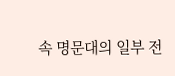속 명문대의 일부 전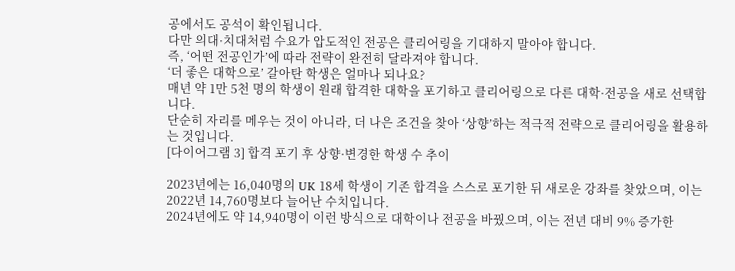공에서도 공석이 확인됩니다.
다만 의대·치대처럼 수요가 압도적인 전공은 클리어링을 기대하지 말아야 합니다.
즉, ‘어떤 전공인가’에 따라 전략이 완전히 달라져야 합니다.
‘더 좋은 대학으로’ 갈아탄 학생은 얼마나 되나요?
매년 약 1만 5천 명의 학생이 원래 합격한 대학을 포기하고 클리어링으로 다른 대학·전공을 새로 선택합니다.
단순히 자리를 메우는 것이 아니라, 더 나은 조건을 찾아 ‘상향’하는 적극적 전략으로 클리어링을 활용하는 것입니다.
[다이어그램 3] 합격 포기 후 상향·변경한 학생 수 추이

2023년에는 16,040명의 UK 18세 학생이 기존 합격을 스스로 포기한 뒤 새로운 강좌를 찾았으며, 이는 2022년 14,760명보다 늘어난 수치입니다.
2024년에도 약 14,940명이 이런 방식으로 대학이나 전공을 바꿨으며, 이는 전년 대비 9% 증가한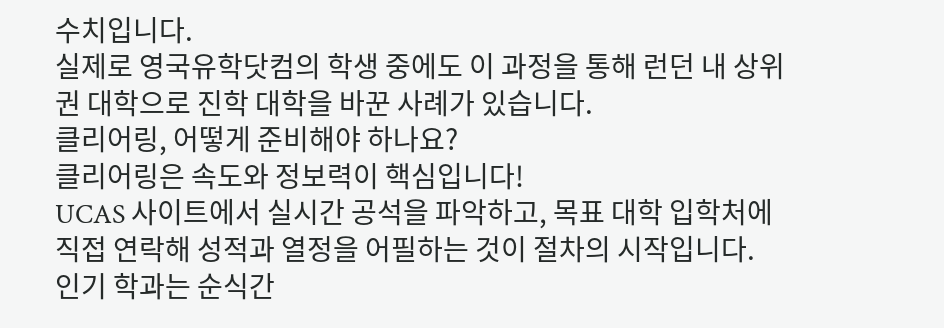수치입니다.
실제로 영국유학닷컴의 학생 중에도 이 과정을 통해 런던 내 상위권 대학으로 진학 대학을 바꾼 사례가 있습니다.
클리어링, 어떻게 준비해야 하나요?
클리어링은 속도와 정보력이 핵심입니다!
UCAS 사이트에서 실시간 공석을 파악하고, 목표 대학 입학처에 직접 연락해 성적과 열정을 어필하는 것이 절차의 시작입니다.
인기 학과는 순식간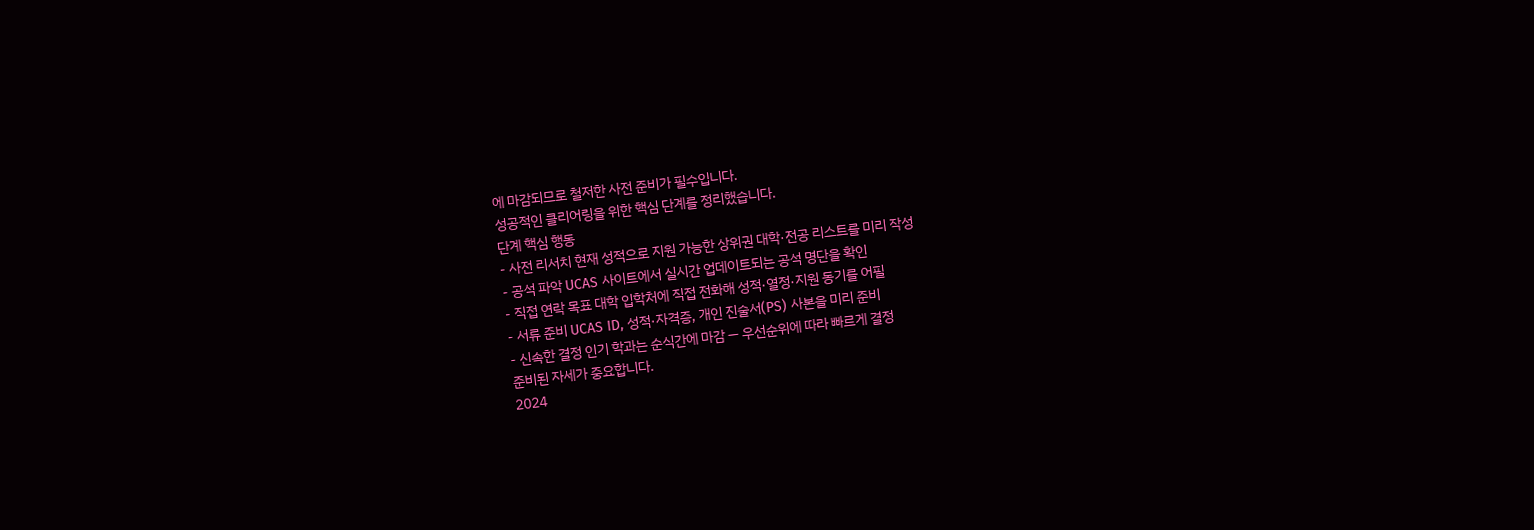에 마감되므로 철저한 사전 준비가 필수입니다.
성공적인 클리어링을 위한 핵심 단계를 정리했습니다.
단계 핵심 행동
- 사전 리서치 현재 성적으로 지원 가능한 상위권 대학·전공 리스트를 미리 작성
- 공석 파악 UCAS 사이트에서 실시간 업데이트되는 공석 명단을 확인
- 직접 연락 목표 대학 입학처에 직접 전화해 성적·열정·지원 동기를 어필
- 서류 준비 UCAS ID, 성적·자격증, 개인 진술서(PS) 사본을 미리 준비
- 신속한 결정 인기 학과는 순식간에 마감 — 우선순위에 따라 빠르게 결정
준비된 자세가 중요합니다.
2024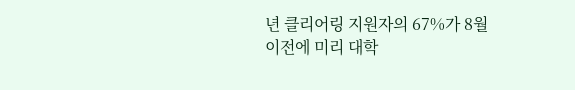년 클리어링 지원자의 67%가 8월 이전에 미리 대학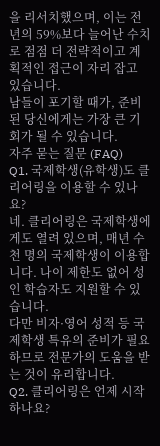을 리서치했으며, 이는 전년의 59%보다 늘어난 수치로 점점 더 전략적이고 계획적인 접근이 자리 잡고 있습니다.
남들이 포기할 때가, 준비된 당신에게는 가장 큰 기회가 될 수 있습니다.
자주 묻는 질문 (FAQ)
Q1. 국제학생(유학생)도 클리어링을 이용할 수 있나요?
네. 클리어링은 국제학생에게도 열려 있으며, 매년 수천 명의 국제학생이 이용합니다. 나이 제한도 없어 성인 학습자도 지원할 수 있습니다.
다만 비자·영어 성적 등 국제학생 특유의 준비가 필요하므로 전문가의 도움을 받는 것이 유리합니다.
Q2. 클리어링은 언제 시작하나요?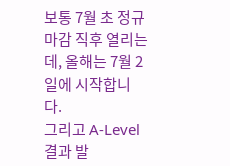보통 7월 초 정규 마감 직후 열리는데, 올해는 7월 2일에 시작합니다.
그리고 A-Level 결과 발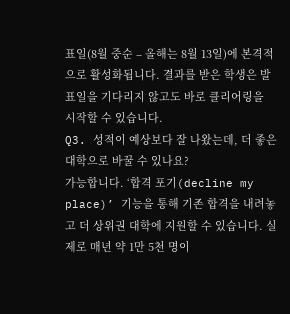표일(8월 중순 – 올해는 8월 13일)에 본격적으로 활성화됩니다. 결과를 받은 학생은 발표일을 기다리지 않고도 바로 클리어링을 시작할 수 있습니다.
Q3. 성적이 예상보다 잘 나왔는데, 더 좋은 대학으로 바꿀 수 있나요?
가능합니다. ‘합격 포기(decline my place)’ 기능을 통해 기존 합격을 내려놓고 더 상위권 대학에 지원할 수 있습니다. 실제로 매년 약 1만 5천 명이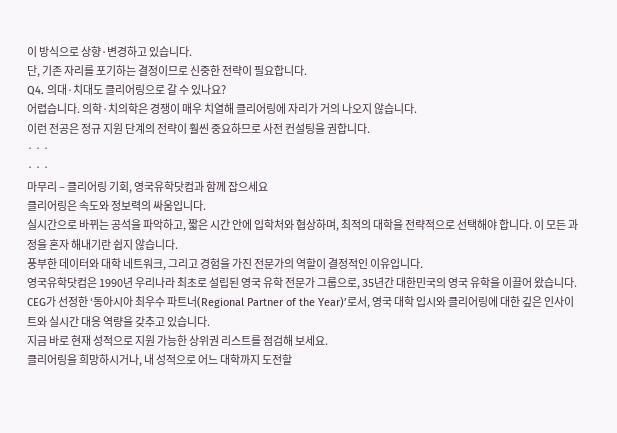이 방식으로 상향·변경하고 있습니다.
단, 기존 자리를 포기하는 결정이므로 신중한 전략이 필요합니다.
Q4. 의대·치대도 클리어링으로 갈 수 있나요?
어렵습니다. 의학·치의학은 경쟁이 매우 치열해 클리어링에 자리가 거의 나오지 않습니다.
이런 전공은 정규 지원 단계의 전략이 훨씬 중요하므로 사전 컨설팅을 권합니다.
· · ·
· · ·
마무리 – 클리어링 기회, 영국유학닷컴과 함께 잡으세요
클리어링은 속도와 정보력의 싸움입니다.
실시간으로 바뀌는 공석을 파악하고, 짧은 시간 안에 입학처와 협상하며, 최적의 대학을 전략적으로 선택해야 합니다. 이 모든 과정을 혼자 해내기란 쉽지 않습니다.
풍부한 데이터와 대학 네트워크, 그리고 경험을 가진 전문가의 역할이 결정적인 이유입니다.
영국유학닷컴은 1990년 우리나라 최초로 설립된 영국 유학 전문가 그룹으로, 35년간 대한민국의 영국 유학을 이끌어 왔습니다.
CEG가 선정한 ‘동아시아 최우수 파트너(Regional Partner of the Year)’로서, 영국 대학 입시와 클리어링에 대한 깊은 인사이트와 실시간 대응 역량을 갖추고 있습니다.
지금 바로 현재 성적으로 지원 가능한 상위권 리스트를 점검해 보세요.
클리어링을 희망하시거나, 내 성적으로 어느 대학까지 도전할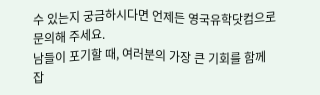수 있는지 궁금하시다면 언제든 영국유학닷컴으로 문의해 주세요.
남들이 포기할 때, 여러분의 가장 큰 기회를 함께 잡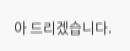아 드리겠습니다.